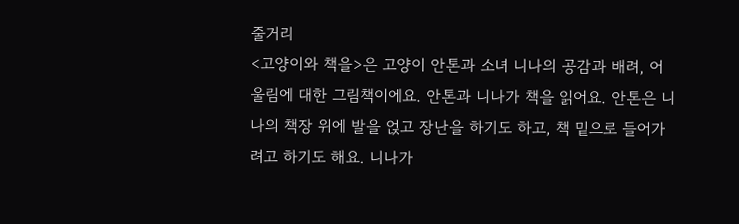줄거리
<고양이와 책을>은 고양이 안톤과 소녀 니나의 공감과 배려, 어울림에 대한 그림책이에요. 안톤과 니나가 책을 읽어요. 안톤은 니나의 책장 위에 발을 얹고 장난을 하기도 하고, 책 밑으로 들어가려고 하기도 해요. 니나가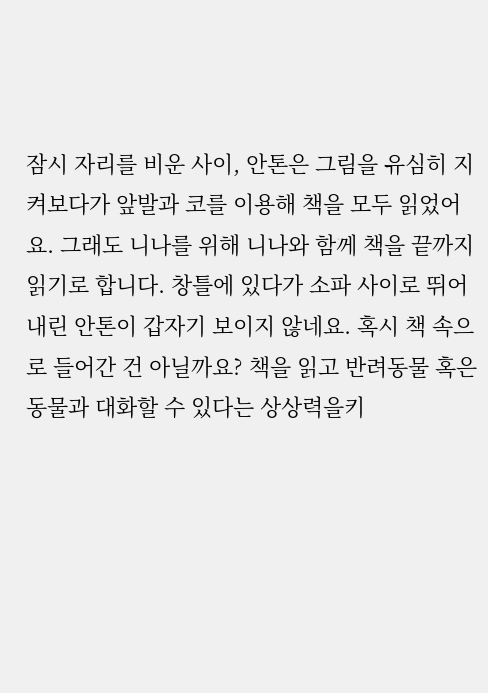잠시 자리를 비운 사이, 안톤은 그림을 유심히 지켜보다가 앞발과 코를 이용해 책을 모두 읽었어요. 그래도 니나를 위해 니나와 함께 책을 끝까지 읽기로 합니다. 창틀에 있다가 소파 사이로 뛰어내린 안톤이 갑자기 보이지 않네요. 혹시 책 속으로 들어간 건 아닐까요? 책을 읽고 반려동물 혹은 동물과 대화할 수 있다는 상상력을키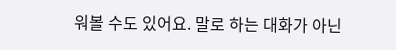워볼 수도 있어요. 말로 하는 대화가 아닌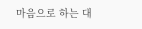마음으로 하는 대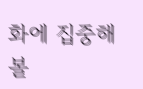화에 집중해 볼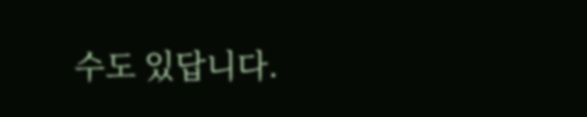수도 있답니다.